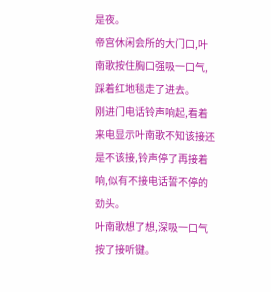是夜。
帝宫休闲会所的大门口,叶南歌按住胸口强吸一口气,踩着红地毯走了进去。
刚进门电话铃声响起,看着来电显示叶南歌不知该接还是不该接,铃声停了再接着响,似有不接电话誓不停的劲头。
叶南歌想了想,深吸一口气按了接听键。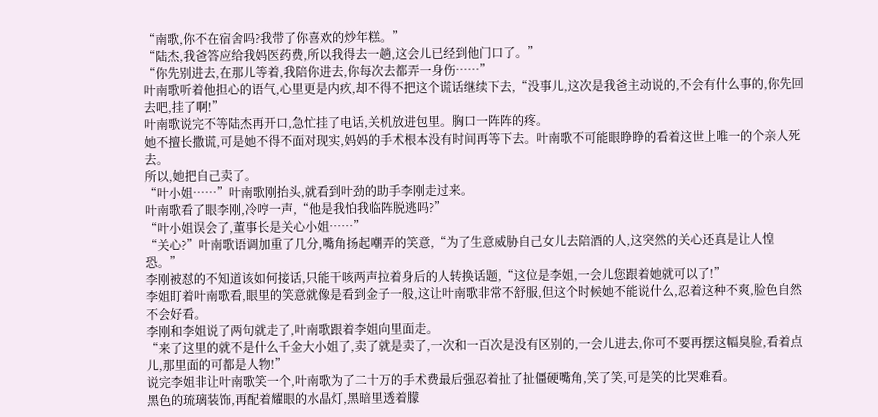“南歌,你不在宿舍吗?我带了你喜欢的炒年糕。”
“陆杰,我爸答应给我妈医药费,所以我得去一趟,这会儿已经到他门口了。”
“你先别进去,在那儿等着,我陪你进去,你每次去都弄一身伤……”
叶南歌听着他担心的语气,心里更是内疚,却不得不把这个谎话继续下去,“没事儿,这次是我爸主动说的,不会有什么事的,你先回去吧,挂了啊!”
叶南歌说完不等陆杰再开口,急忙挂了电话,关机放进包里。胸口一阵阵的疼。
她不擅长撒谎,可是她不得不面对现实,妈妈的手术根本没有时间再等下去。叶南歌不可能眼睁睁的看着这世上唯一的个亲人死去。
所以,她把自己卖了。
“叶小姐……”叶南歌刚抬头,就看到叶劲的助手李刚走过来。
叶南歌看了眼李刚,冷哼一声,“他是我怕我临阵脱逃吗?”
“叶小姐误会了,董事长是关心小姐……”
“关心?”叶南歌语调加重了几分,嘴角扬起嘲弄的笑意,“为了生意威胁自己女儿去陪酒的人,这突然的关心还真是让人惶恐。”
李刚被怼的不知道该如何接话,只能干咳两声拉着身后的人转换话题,“这位是李姐,一会儿您跟着她就可以了!”
李姐盯着叶南歌看,眼里的笑意就像是看到金子一般,这让叶南歌非常不舒服,但这个时候她不能说什么,忍着这种不爽,脸色自然不会好看。
李刚和李姐说了两句就走了,叶南歌跟着李姐向里面走。
“来了这里的就不是什么千金大小姐了,卖了就是卖了,一次和一百次是没有区别的,一会儿进去,你可不要再摆这幅臭脸,看着点儿,那里面的可都是人物!”
说完李姐非让叶南歌笑一个,叶南歌为了二十万的手术费最后强忍着扯了扯僵硬嘴角,笑了笑,可是笑的比哭难看。
黑色的琉璃装饰,再配着耀眼的水晶灯,黑暗里透着朦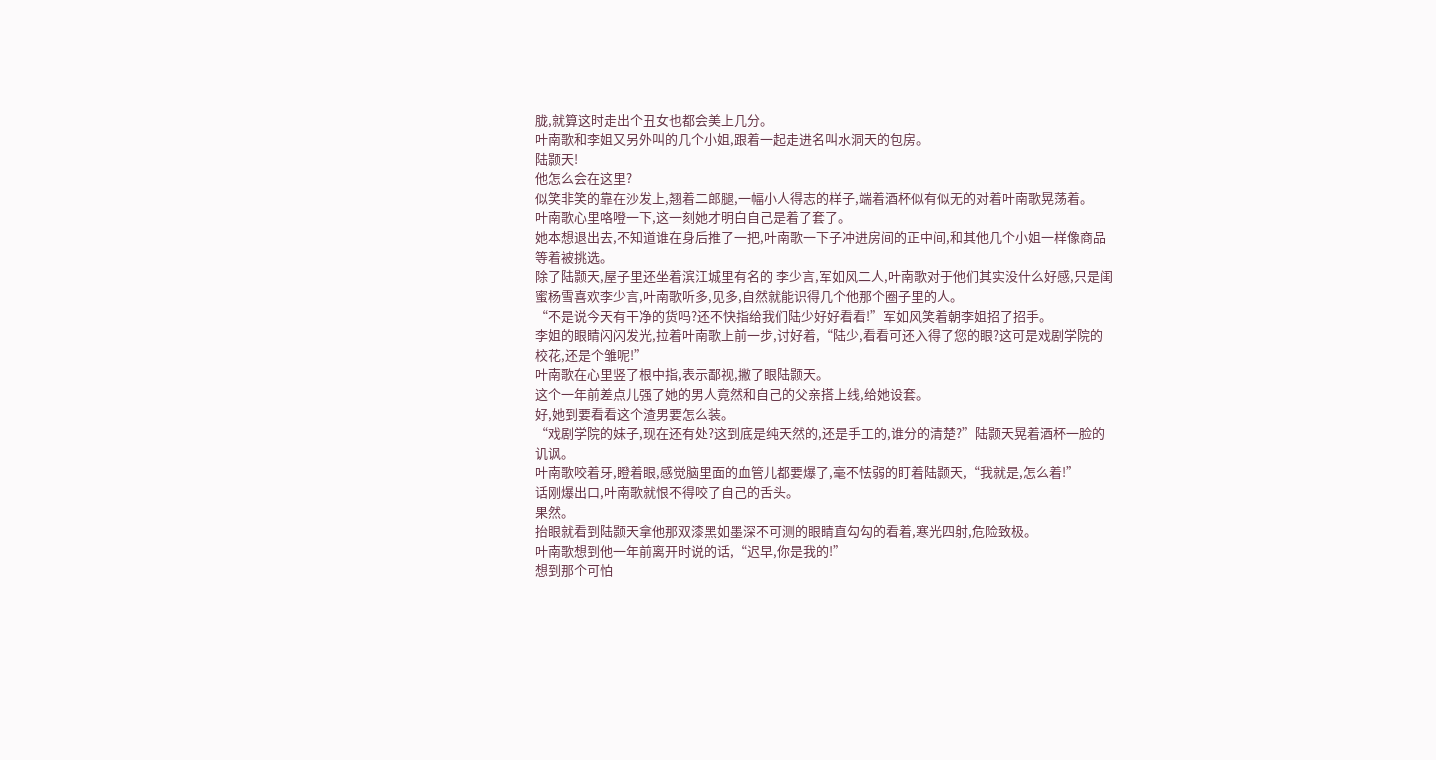胧,就算这时走出个丑女也都会美上几分。
叶南歌和李姐又另外叫的几个小姐,跟着一起走进名叫水洞天的包房。
陆颢天!
他怎么会在这里?
似笑非笑的靠在沙发上,翘着二郎腿,一幅小人得志的样子,端着酒杯似有似无的对着叶南歌晃荡着。
叶南歌心里咯噔一下,这一刻她才明白自己是着了套了。
她本想退出去,不知道谁在身后推了一把,叶南歌一下子冲进房间的正中间,和其他几个小姐一样像商品等着被挑选。
除了陆颢天,屋子里还坐着滨江城里有名的 李少言,军如风二人,叶南歌对于他们其实没什么好感,只是闺蜜杨雪喜欢李少言,叶南歌听多,见多,自然就能识得几个他那个圈子里的人。
“不是说今天有干净的货吗?还不快指给我们陆少好好看看!”军如风笑着朝李姐招了招手。
李姐的眼睛闪闪发光,拉着叶南歌上前一步,讨好着,“陆少,看看可还入得了您的眼?这可是戏剧学院的校花,还是个雏呢!”
叶南歌在心里竖了根中指,表示鄙视,撇了眼陆颢天。
这个一年前差点儿强了她的男人竟然和自己的父亲搭上线,给她设套。
好,她到要看看这个渣男要怎么装。
“戏剧学院的妹子,现在还有处?这到底是纯天然的,还是手工的,谁分的清楚?”陆颢天晃着酒杯一脸的讥讽。
叶南歌咬着牙,瞪着眼,感觉脑里面的血管儿都要爆了,毫不怯弱的盯着陆颢天,“我就是,怎么着!”
话刚爆出口,叶南歌就恨不得咬了自己的舌头。
果然。
抬眼就看到陆颢天拿他那双漆黑如墨深不可测的眼睛直勾勾的看着,寒光四射,危险致极。
叶南歌想到他一年前离开时说的话,“迟早,你是我的!”
想到那个可怕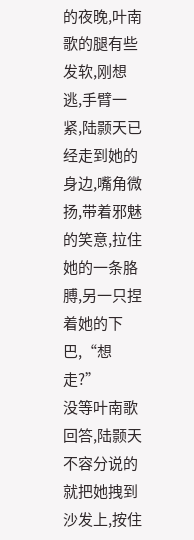的夜晚,叶南歌的腿有些发软,刚想逃,手臂一紧,陆颢天已经走到她的身边,嘴角微扬,带着邪魅的笑意,拉住她的一条胳膊,另一只捏着她的下巴,“想走?”
没等叶南歌回答,陆颢天不容分说的就把她拽到沙发上,按住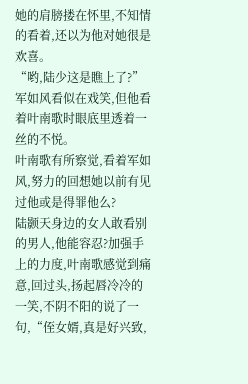她的肩膀搂在怀里,不知情的看着,还以为他对她很是欢喜。
“哟,陆少这是瞧上了?”军如风看似在戏笑,但他看着叶南歌时眼底里透着一丝的不悦。
叶南歌有所察觉,看着军如风,努力的回想她以前有见过他或是得罪他么?
陆颢天身边的女人敢看别的男人,他能容忍?加强手上的力度,叶南歌感觉到痛意,回过头,扬起唇冷冷的一笑,不阴不阳的说了一句,“侄女婿,真是好兴致,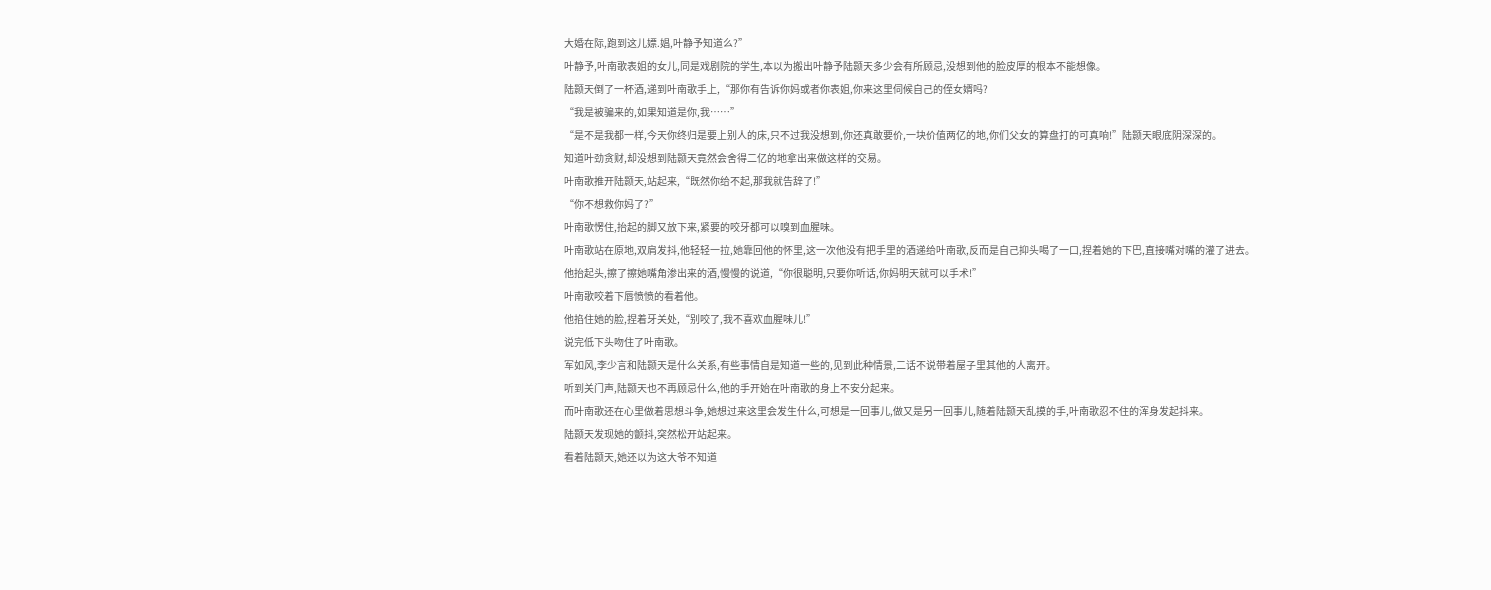大婚在际,跑到这儿嫖.娼,叶静予知道么?”
叶静予,叶南歌表姐的女儿,同是戏剧院的学生,本以为搬出叶静予陆颢天多少会有所顾忌,没想到他的脸皮厚的根本不能想像。
陆颢天倒了一杯酒,递到叶南歌手上,“那你有告诉你妈或者你表姐,你来这里伺候自己的侄女婿吗?
“我是被骗来的,如果知道是你,我……”
“是不是我都一样,今天你终归是要上别人的床,只不过我没想到,你还真敢要价,一块价值两亿的地,你们父女的算盘打的可真响!”陆颢天眼底阴深深的。
知道叶劲贪财,却没想到陆颢天竟然会舍得二亿的地拿出来做这样的交易。
叶南歌推开陆颢天,站起来,“既然你给不起,那我就告辞了!”
“你不想救你妈了?”
叶南歌愣住,抬起的脚又放下来,紧要的咬牙都可以嗅到血腥味。
叶南歌站在原地,双肩发抖,他轻轻一拉,她靠回他的怀里,这一次他没有把手里的酒递给叶南歌,反而是自己抑头喝了一口,捏着她的下巴,直接嘴对嘴的灌了进去。
他抬起头,擦了擦她嘴角渗出来的酒,慢慢的说道,“你很聪明,只要你听话,你妈明天就可以手术!”
叶南歌咬着下唇愤愤的看着他。
他掐住她的脸,捏着牙关处,“别咬了,我不喜欢血腥味儿!”
说完低下头吻住了叶南歌。
军如风,李少言和陆颢天是什么关系,有些事情自是知道一些的,见到此种情景,二话不说带着屋子里其他的人离开。
听到关门声,陆颢天也不再顾忌什么,他的手开始在叶南歌的身上不安分起来。
而叶南歌还在心里做着思想斗争,她想过来这里会发生什么,可想是一回事儿,做又是另一回事儿,随着陆颢天乱摸的手,叶南歌忍不住的浑身发起抖来。
陆颢天发现她的颤抖,突然松开站起来。
看着陆颢天,她还以为这大爷不知道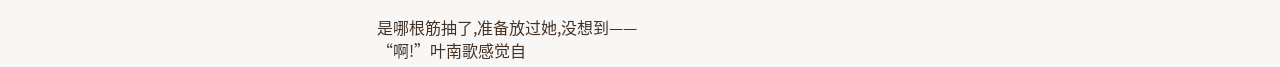是哪根筋抽了,准备放过她,没想到——
“啊!”叶南歌感觉自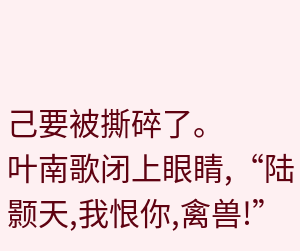己要被撕碎了。
叶南歌闭上眼睛,“陆颢天,我恨你,禽兽!”